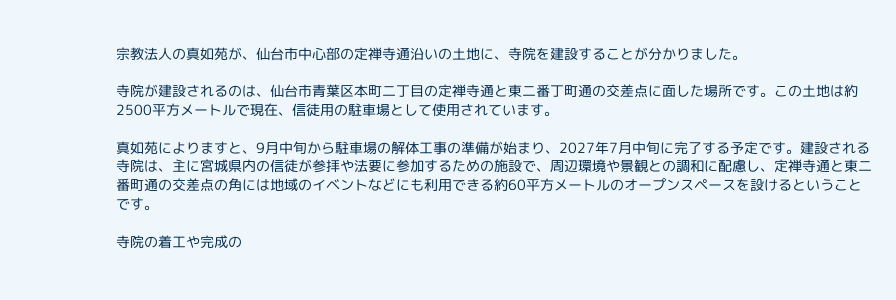宗教法人の真如苑が、仙台市中心部の定禅寺通沿いの土地に、寺院を建設することが分かりました。

寺院が建設されるのは、仙台市青葉区本町二丁目の定禅寺通と東二番丁町通の交差点に面した場所です。この土地は約2500平方メートルで現在、信徒用の駐車場として使用されています。

真如苑によりますと、9月中旬から駐車場の解体工事の準備が始まり、2027年7月中旬に完了する予定です。建設される寺院は、主に宮城県内の信徒が参拝や法要に参加するための施設で、周辺環境や景観との調和に配慮し、定禅寺通と東二番町通の交差点の角には地域のイベントなどにも利用できる約60平方メートルのオープンスペースを設けるということです。

寺院の着工や完成の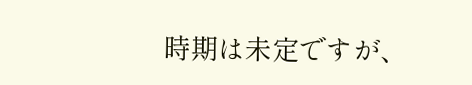時期は未定ですが、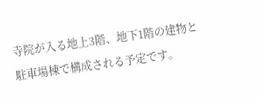寺院が入る地上3階、地下1階の建物と駐車場棟で構成される予定です。